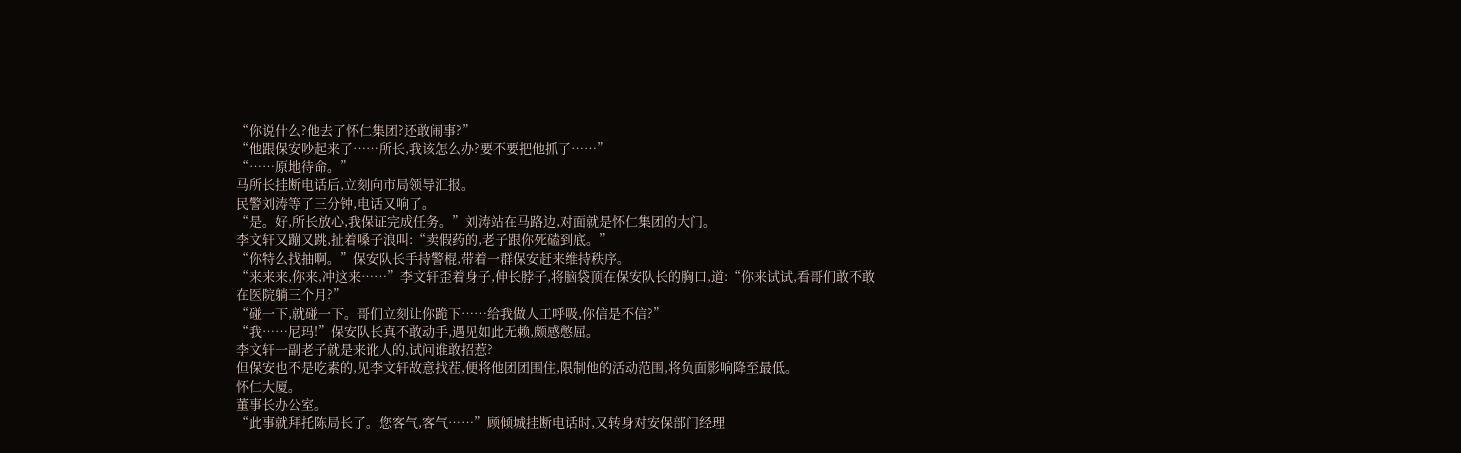“你说什么?他去了怀仁集团?还敢闹事?”
“他跟保安吵起来了……所长,我该怎么办?要不要把他抓了……”
“……原地待命。”
马所长挂断电话后,立刻向市局领导汇报。
民警刘涛等了三分钟,电话又响了。
“是。好,所长放心,我保证完成任务。”刘涛站在马路边,对面就是怀仁集团的大门。
李文轩又蹦又跳,扯着嗓子浪叫:“卖假药的,老子跟你死磕到底。”
“你特么找抽啊。”保安队长手持警棍,带着一群保安赶来维持秩序。
“来来来,你来,冲这来……”李文轩歪着身子,伸长脖子,将脑袋顶在保安队长的胸口,道:“你来试试,看哥们敢不敢在医院躺三个月?”
“碰一下,就碰一下。哥们立刻让你跪下……给我做人工呼吸,你信是不信?”
“我……尼玛!”保安队长真不敢动手,遇见如此无赖,颇感憋屈。
李文轩一副老子就是来讹人的,试问谁敢招惹?
但保安也不是吃素的,见李文轩故意找茬,便将他团团围住,限制他的活动范围,将负面影响降至最低。
怀仁大厦。
董事长办公室。
“此事就拜托陈局长了。您客气,客气……”顾倾城挂断电话时,又转身对安保部门经理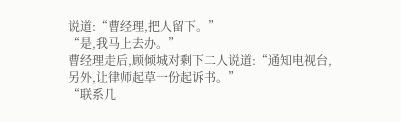说道:“曹经理,把人留下。”
“是,我马上去办。”
曹经理走后,顾倾城对剩下二人说道:“通知电视台,另外,让律师起草一份起诉书。”
“联系几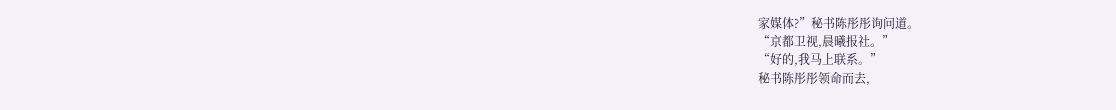家媒体?”秘书陈彤彤询问道。
“京都卫视,晨曦报社。”
“好的,我马上联系。”
秘书陈彤彤领命而去,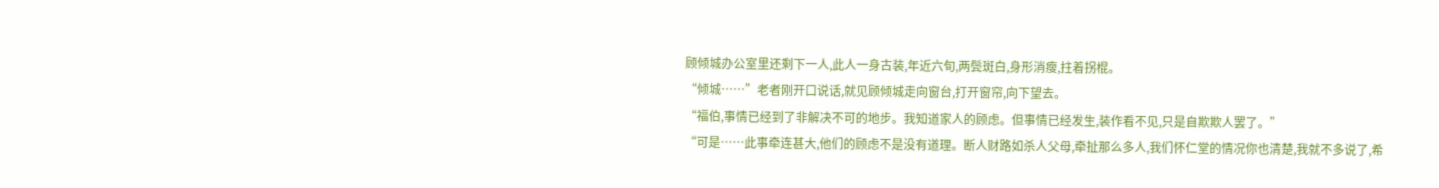顾倾城办公室里还剩下一人,此人一身古装,年近六旬,两鬓斑白,身形消瘦,拄着拐棍。
“倾城……”老者刚开口说话,就见顾倾城走向窗台,打开窗帘,向下望去。
“福伯,事情已经到了非解决不可的地步。我知道家人的顾虑。但事情已经发生,装作看不见,只是自欺欺人罢了。”
“可是……此事牵连甚大,他们的顾虑不是没有道理。断人财路如杀人父母,牵扯那么多人,我们怀仁堂的情况你也清楚,我就不多说了,希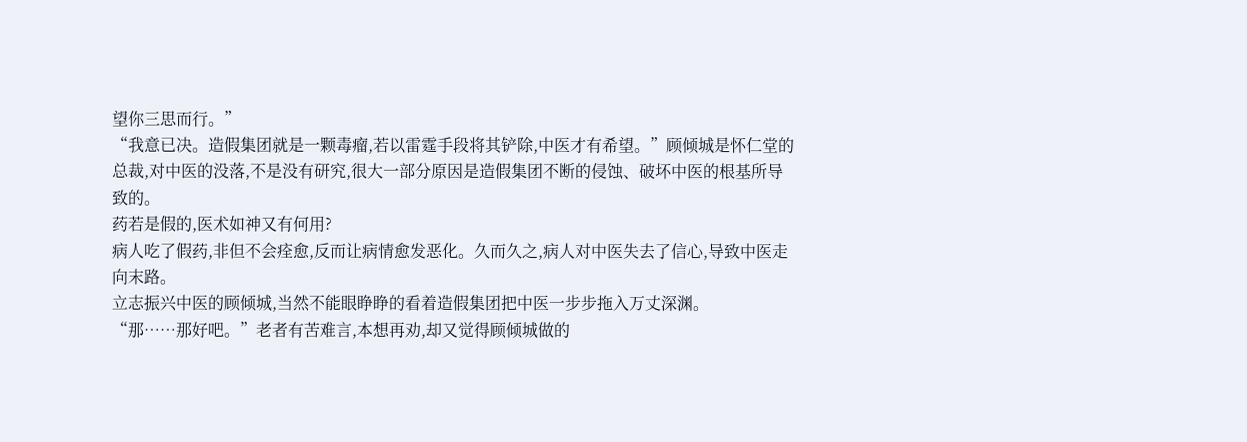望你三思而行。”
“我意已决。造假集团就是一颗毒瘤,若以雷霆手段将其铲除,中医才有希望。”顾倾城是怀仁堂的总裁,对中医的没落,不是没有研究,很大一部分原因是造假集团不断的侵蚀、破坏中医的根基所导致的。
药若是假的,医术如神又有何用?
病人吃了假药,非但不会痊愈,反而让病情愈发恶化。久而久之,病人对中医失去了信心,导致中医走向末路。
立志振兴中医的顾倾城,当然不能眼睁睁的看着造假集团把中医一步步拖入万丈深渊。
“那……那好吧。”老者有苦难言,本想再劝,却又觉得顾倾城做的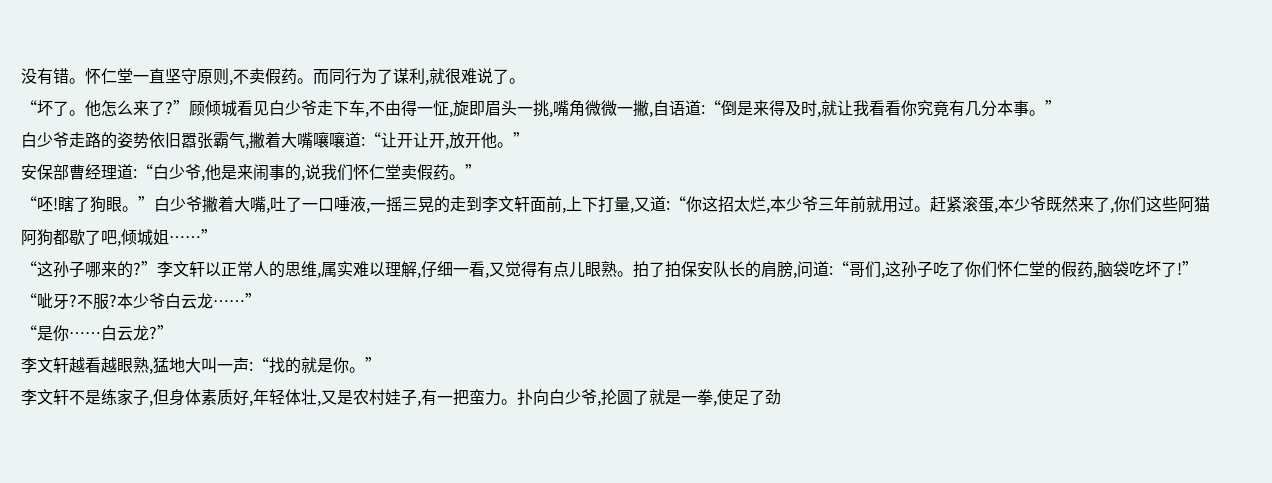没有错。怀仁堂一直坚守原则,不卖假药。而同行为了谋利,就很难说了。
“坏了。他怎么来了?”顾倾城看见白少爷走下车,不由得一怔,旋即眉头一挑,嘴角微微一撇,自语道:“倒是来得及时,就让我看看你究竟有几分本事。”
白少爷走路的姿势依旧嚣张霸气,撇着大嘴嚷嚷道:“让开让开,放开他。”
安保部曹经理道:“白少爷,他是来闹事的,说我们怀仁堂卖假药。”
“呸!瞎了狗眼。”白少爷撇着大嘴,吐了一口唾液,一摇三晃的走到李文轩面前,上下打量,又道:“你这招太烂,本少爷三年前就用过。赶紧滚蛋,本少爷既然来了,你们这些阿猫阿狗都歇了吧,倾城姐……”
“这孙子哪来的?”李文轩以正常人的思维,属实难以理解,仔细一看,又觉得有点儿眼熟。拍了拍保安队长的肩膀,问道:“哥们,这孙子吃了你们怀仁堂的假药,脑袋吃坏了!”
“呲牙?不服?本少爷白云龙……”
“是你……白云龙?”
李文轩越看越眼熟,猛地大叫一声:“找的就是你。”
李文轩不是练家子,但身体素质好,年轻体壮,又是农村娃子,有一把蛮力。扑向白少爷,抡圆了就是一拳,使足了劲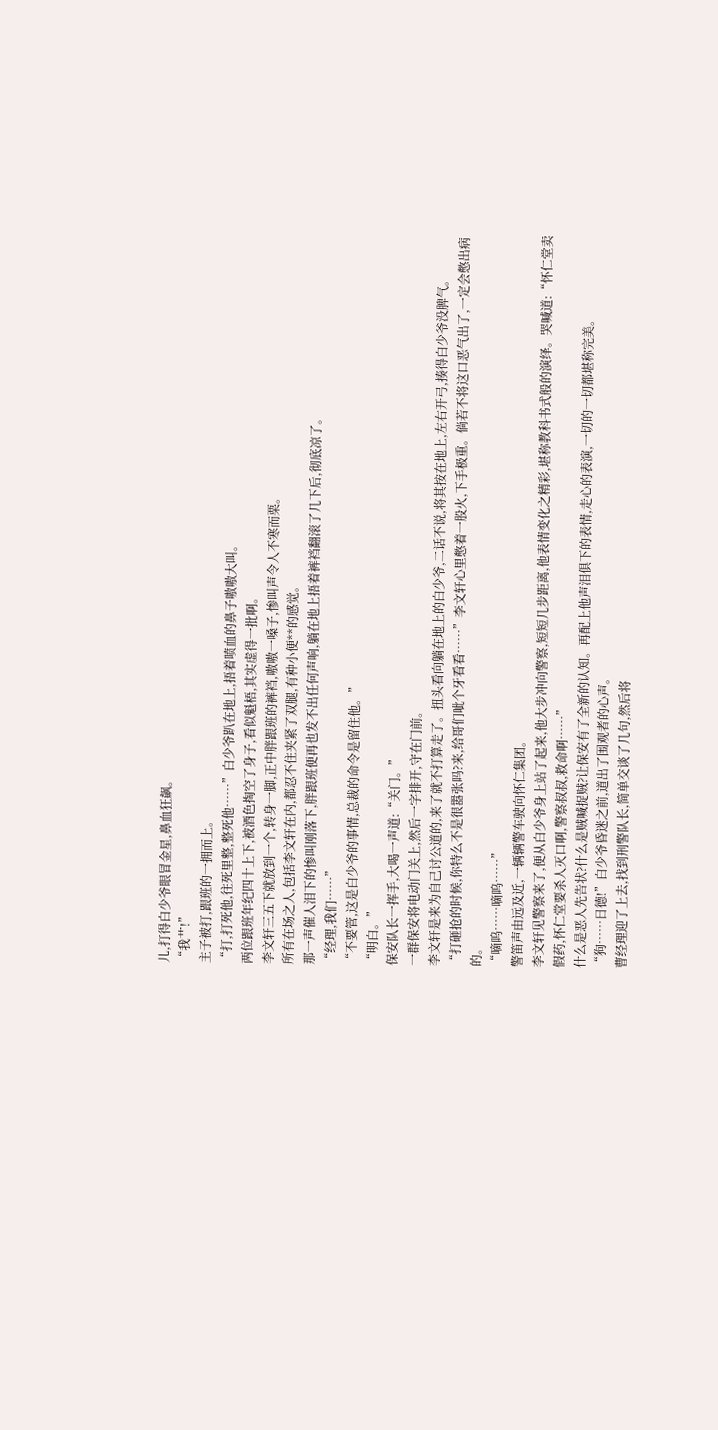儿,打得白少爷眼冒金星,鼻血狂飙。
“我艹!”
主子被打,跟班的一拥而上。
“打,打死他,往死里整,整死他……”白少爷趴在地上,捂着喷血的鼻子嗷嗷大叫。
两位跟班年纪四十上下,被酒色掏空了身子,看似魁梧,其实虚得一批啊。
李文轩三五下就放到一个,转身一脚,正中胖跟班的裤裆,嗷嗷一嗓子,惨叫声令人不寒而栗。
所有在场之人,包括李文轩在内,都忍不住夹紧了双腿,有种小便**的感觉。
那一声催人泪下的惨叫刚落下,胖跟班便再也发不出任何声响,躺在地上捂着裤裆翻滚了几下后,彻底凉了。
“经理,我们……”
“不要管,这是白少爷的事情,总裁的命令是留住他。”
“明白。”
保安队长一挥手,大喝一声道:“关门。”
一群保安将电动门关上,然后一字排开,守在门前。
李文轩是来为自己讨公道的,来了就不打算走了。扭头看向躺在地上的白少爷,二话不说,将其按在地上,左右开弓,揍得白少爷没脾气。
“打砸抢的时候,你特么不是很嚣张吗?来,给哥们呲个牙看看……”李文轩心里憋着一股火,下手极重。倘若不将这口恶气出了,一定会憋出病的。
“嘀呜……嘀呜……”
警笛声由远及近,一辆辆警车驶向怀仁集团。
李文轩见警察来了,便从白少爷身上站了起来,他大步冲向警察,短短几步距离,他表情变化之精彩,堪称教科书式般的演绎。哭喊道:“怀仁堂卖假药,怀仁堂要杀人灭口啊,警察叔叔,救命啊……”
什么是恶人先告状?什么是贼喊捉贼?让保安有了全新的认知。再配上他声泪俱下的表情,走心的表演,一切的一切都堪称完美。
“狗……日德!”白少爷昏迷之前,道出了围观者的心声。
曹经理迎了上去,找到刑警队长,简单交谈了几句,然后将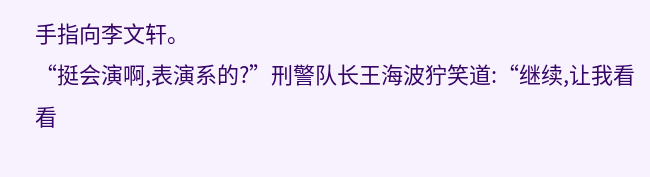手指向李文轩。
“挺会演啊,表演系的?”刑警队长王海波狞笑道:“继续,让我看看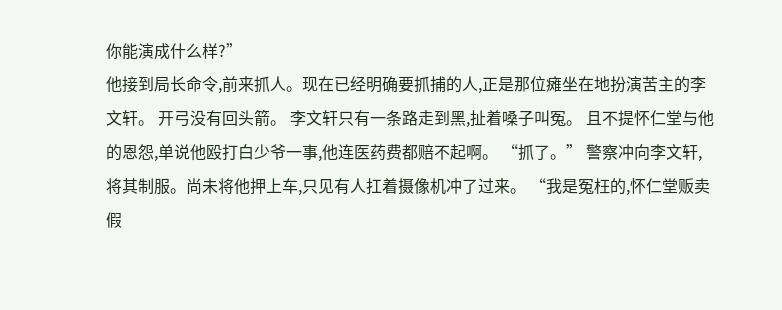你能演成什么样?”
他接到局长命令,前来抓人。现在已经明确要抓捕的人,正是那位瘫坐在地扮演苦主的李文轩。 开弓没有回头箭。 李文轩只有一条路走到黑,扯着嗓子叫冤。 且不提怀仁堂与他的恩怨,单说他殴打白少爷一事,他连医药费都赔不起啊。 “抓了。” 警察冲向李文轩,将其制服。尚未将他押上车,只见有人扛着摄像机冲了过来。 “我是冤枉的,怀仁堂贩卖假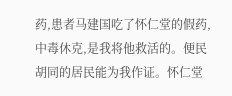药,患者马建国吃了怀仁堂的假药,中毒休克,是我将他救活的。便民胡同的居民能为我作证。怀仁堂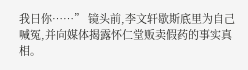我日你……” 镜头前,李文轩歇斯底里为自己喊冤,并向媒体揭露怀仁堂贩卖假药的事实真相。